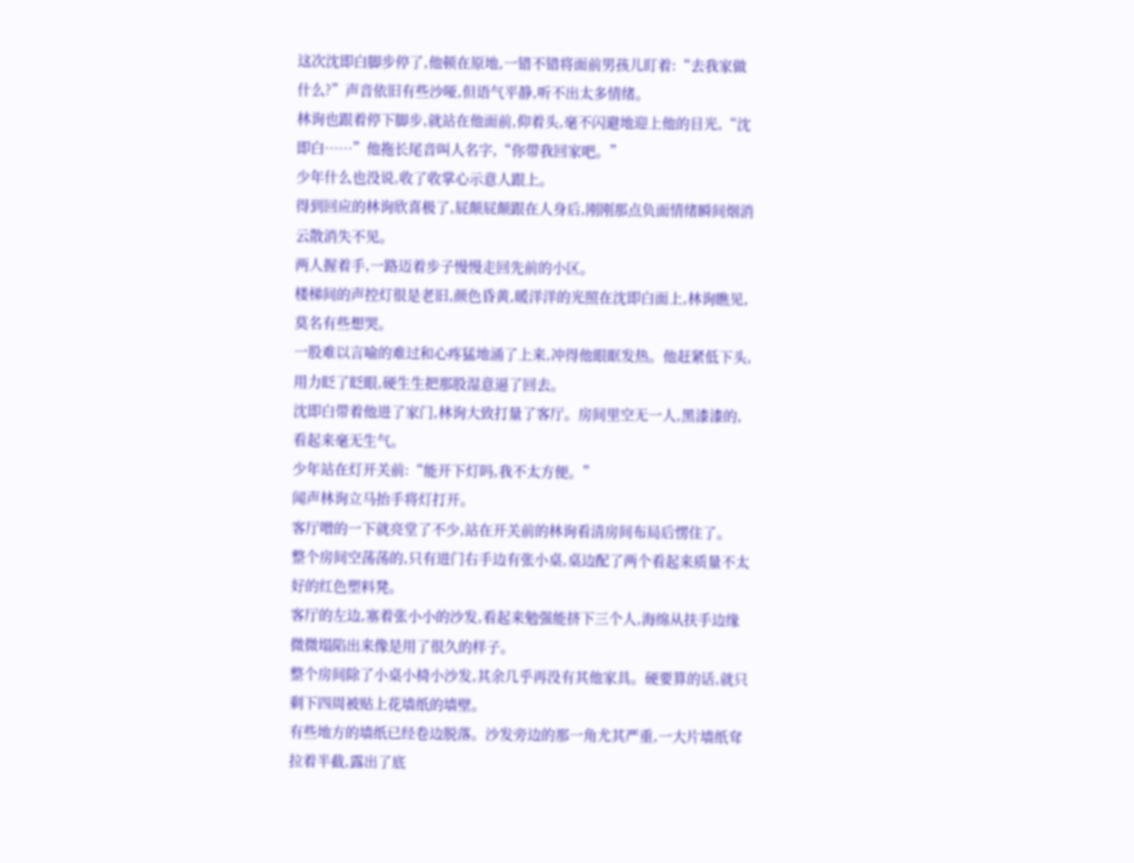这次沈即白脚步停了,他顿在原地,一错不错将面前男孩儿盯着:“去我家做什么?”声音依旧有些沙哑,但语气平静,听不出太多情绪。
林询也跟着停下脚步,就站在他面前,仰着头,毫不闪避地迎上他的目光,“沈即白……”他拖长尾音叫人名字,“你带我回家吧。”
少年什么也没说,收了收掌心示意人跟上。
得到回应的林询欣喜极了,屁颠屁颠跟在人身后,刚刚那点负面情绪瞬间烟消云散消失不见。
两人握着手,一路迈着步子慢慢走回先前的小区。
楼梯间的声控灯很是老旧,颜色昏黄,暖洋洋的光照在沈即白面上,林询瞧见,莫名有些想哭。
一股难以言喻的难过和心疼猛地涌了上来,冲得他眼眶发热。他赶紧低下头,用力眨了眨眼,硬生生把那股湿意逼了回去。
沈即白带着他进了家门,林询大致打量了客厅。房间里空无一人,黑漆漆的,看起来毫无生气。
少年站在灯开关前:“能开下灯吗,我不太方便。”
闻声林询立马抬手将灯打开。
客厅噌的一下就亮堂了不少,站在开关前的林询看清房间布局后愣住了。
整个房间空荡荡的,只有进门右手边有张小桌,桌边配了两个看起来质量不太好的红色塑料凳。
客厅的左边,塞着张小小的沙发,看起来勉强能挤下三个人,海绵从扶手边缘微微塌陷出来像是用了很久的样子。
整个房间除了小桌小椅小沙发,其余几乎再没有其他家具。硬要算的话,就只剩下四周被贴上花墙纸的墙壁。
有些地方的墙纸已经卷边脱落。沙发旁边的那一角尤其严重,一大片墙纸耷拉着半截,露出了底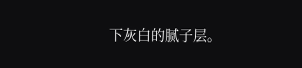下灰白的腻子层。